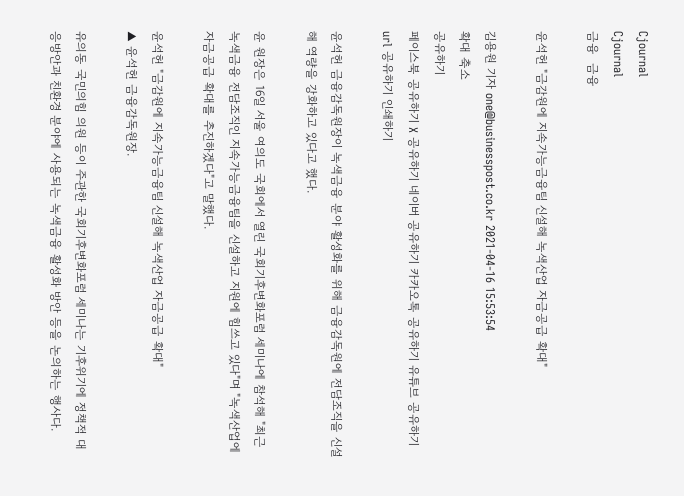Cjournal
Cjournal
금융  금융

윤석헌 "금감원에 지속가능금융팀 신설해 녹색산업 자금공급 확대"

김용원 기자 one@businesspost.co.kr 2021-04-16 15:53:54
확대 축소
공유하기
페이스북 공유하기 X 공유하기 네이버 공유하기 카카오톡 공유하기 유튜브 공유하기 url 공유하기 인쇄하기

윤석헌 금융감독원장이 녹색금융 분야 활성화를 위해 금융감독원에 전담조직을 신설해 역량을 강화하고 있다고 했다.

윤 원장은 16일 서울 여의도 국회에서 열린 국회기후변화포럼 세미나에 참석해 "최근 녹색금융 전담조직인 지속가능금융팀을 신설하고 지원에 힘쓰고 있다"며 "녹색산업에 자금공급 확대를 추진하겠다"고 말했다.

윤석헌 "금감원에 지속가능금융팀 신설해 녹색산업 자금공급 확대"
▲ 윤석헌 금융감독원장.

유의동 국민의힘 의원 등이 주관한 국회기후변화포럼 세미나는 기후위기에 정책적 대응방안과 친환경 분야에 사용되는 녹색금융 활성화 방안 등을 논의하는 행사다.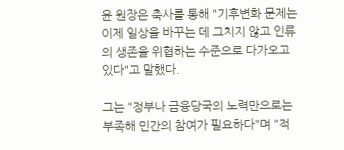윤 원장은 축사를 통해 "기후변화 문제는 이제 일상을 바꾸는 데 그치지 않고 인류의 생존을 위협하는 수준으로 다가오고 있다"고 말했다.

그는 "정부나 금융당국의 노력만으로는 부족해 민간의 참여가 필요하다"며 "적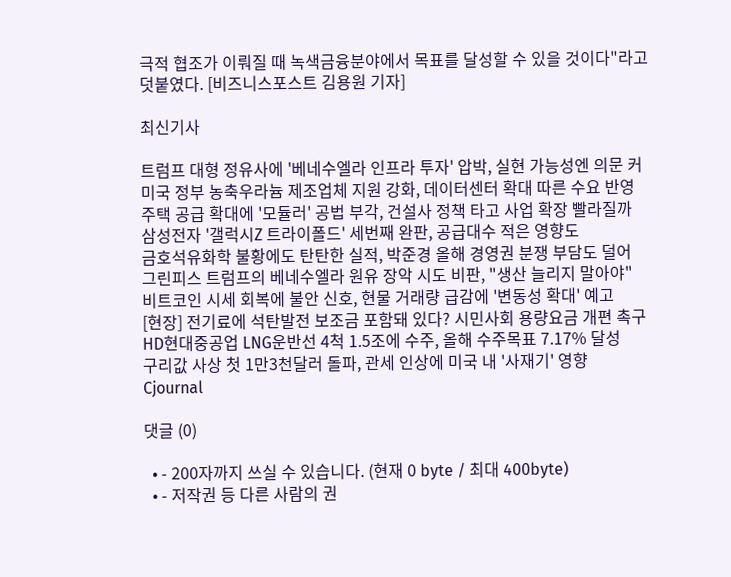극적 협조가 이뤄질 때 녹색금융분야에서 목표를 달성할 수 있을 것이다"라고 덧붙였다. [비즈니스포스트 김용원 기자]

최신기사

트럼프 대형 정유사에 '베네수엘라 인프라 투자' 압박, 실현 가능성엔 의문 커
미국 정부 농축우라늄 제조업체 지원 강화, 데이터센터 확대 따른 수요 반영
주택 공급 확대에 '모듈러' 공법 부각, 건설사 정책 타고 사업 확장 빨라질까
삼성전자 '갤럭시Z 트라이폴드' 세번째 완판, 공급대수 적은 영향도
금호석유화학 불황에도 탄탄한 실적, 박준경 올해 경영권 분쟁 부담도 덜어
그린피스 트럼프의 베네수엘라 원유 장악 시도 비판, "생산 늘리지 말아야"
비트코인 시세 회복에 불안 신호, 현물 거래량 급감에 '변동성 확대' 예고
[현장] 전기료에 석탄발전 보조금 포함돼 있다? 시민사회 용량요금 개편 촉구
HD현대중공업 LNG운반선 4척 1.5조에 수주, 올해 수주목표 7.17% 달성
구리값 사상 첫 1만3천달러 돌파, 관세 인상에 미국 내 '사재기' 영향
Cjournal

댓글 (0)

  • - 200자까지 쓰실 수 있습니다. (현재 0 byte / 최대 400byte)
  • - 저작권 등 다른 사람의 권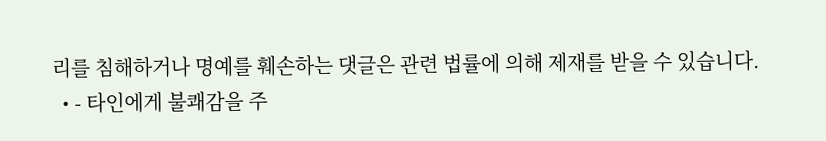리를 침해하거나 명예를 훼손하는 댓글은 관련 법률에 의해 제재를 받을 수 있습니다.
  • - 타인에게 불쾌감을 주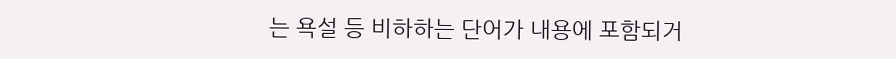는 욕설 등 비하하는 단어가 내용에 포함되거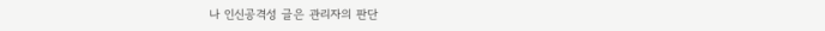나 인신공격성 글은 관리자의 판단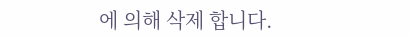에 의해 삭제 합니다.